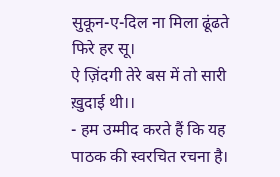सुकून-ए-दिल ना मिला ढूंढते फिरे हर सू।
ऐ ज़िंदगी तेरे बस में तो सारी ख़ुदाई थी।।
- हम उम्मीद करते हैं कि यह पाठक की स्वरचित रचना है।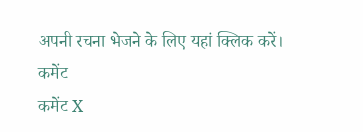अपनी रचना भेजने के लिए यहां क्लिक करें।
कमेंट
कमेंट X